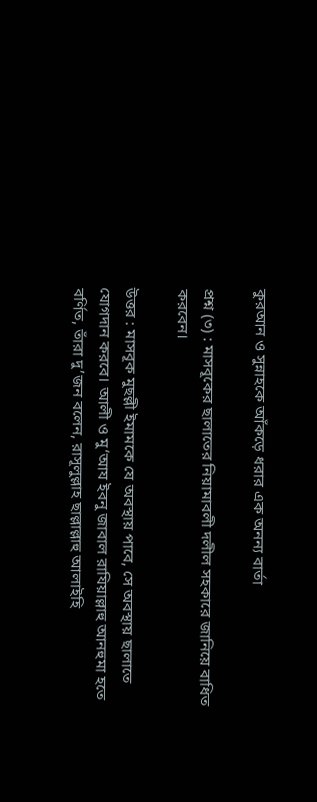কুরআন ও সুন্নাহকে আঁকড়ে ধরার এক অনন্য বার্তা

প্রশ্ন (৩) : মাসবূকের ছালাতের নিয়ামাবলী দলীল সহকারে জানিয়ে বাধিত করবেন।

উত্তর : মাসবূক মুছল্লী ইমামকে যে অবস্থায় পাবে, সে অবস্থায় ছালাতে যোগদান করবে। আলী ও মু‘আয ইবনু জাবাল রাযিয়াল্লাহু আনহুমা হতে বর্ণিত, তাঁরা দু’জন বলেন, রাসূলুল্লাহ ছাল্লাল্লাহু আলাইহি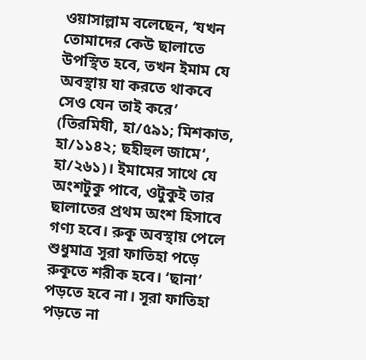ওয়াসাল্লাম বলেছেন, ‘যখন তোমাদের কেউ ছালাতে উপস্থিত হবে, তখন ইমাম যে অবস্থায় যা করতে থাকবে সেও যেন তাই করে’ (তিরমিযী, হা/৫৯১; মিশকাত, হা/১১৪২; ছহীহুল জামে‘, হা/২৬১)। ইমামের সাথে যে অংশটুকু পাবে, ওটুকুই তার ছালাতের প্রথম অংশ হিসাবে গণ্য হবে। রুকূ অবস্থায় পেলে শুধুমাত্র সূরা ফাতিহা পড়ে রুকূতে শরীক হবে। ‘ছানা’ পড়তে হবে না। সূরা ফাতিহা পড়তে না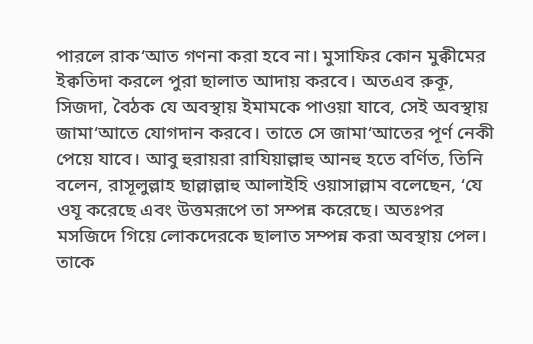পারলে রাক‘আত গণনা করা হবে না। মুসাফির কোন মুক্বীমের ইক্বতিদা করলে পুরা ছালাত আদায় করবে। অতএব রুকূ, সিজদা, বৈঠক যে অবস্থায় ইমামকে পাওয়া যাবে, সেই অবস্থায় জামা‘আতে যোগদান করবে। তাতে সে জামা‘আতের পূর্ণ নেকী পেয়ে যাবে। আবু হুরায়রা রাযিয়াল্লাহু আনহু হতে বর্ণিত, তিনি বলেন, রাসূলুল্লাহ ছাল্লাল্লাহু আলাইহি ওয়াসাল্লাম বলেছেন, ‘যে ওযূ করেছে এবং উত্তমরূপে তা সম্পন্ন করেছে। অতঃপর মসজিদে গিয়ে লোকদেরকে ছালাত সম্পন্ন করা অবস্থায় পেল। তাকে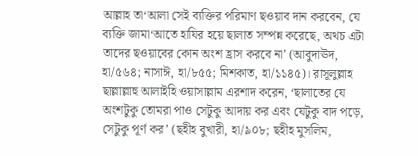আল্লাহ তা‘আলা সেই ব্যক্তির পরিমাণ ছওয়াব দান করবেন, যে ব্যক্তি জামা‘আতে হাযির হয়ে ছালাত সম্পন্ন করেছে, অথচ এটা তাদের ছওয়াবের কোন অংশ হ্রাস করবে না’ (আবুদাঊদ, হা/৫৬৪; নাসাঈ, হা/৮৫৫; মিশকাত, হা/১১৪৫)। রাসূলুল্লাহ ছাল্লাল্লাহু আলাইহি ওয়াসাল্লাম এরশাদ করেন, ‘ছালাতের যে অংশটুকু তোমরা পাও সেটুকু আদায় কর এবং যেটুকু বাদ পড়ে, সেটুকু পূর্ণ কর’ (ছহীহ বুখারী, হা/৯০৮; ছহীহ মুসলিম,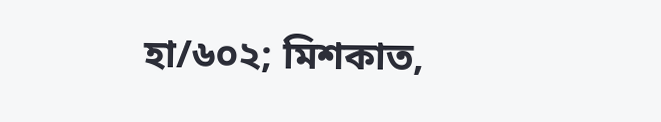হা/৬০২; মিশকাত,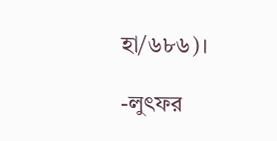হা/৬৮৬)।

-লুৎফর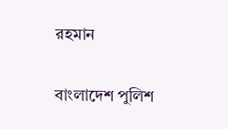রহমান

বাংলাদেশ পুলিশ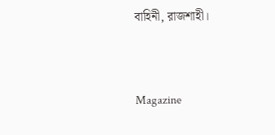বাহিনী, রাজশাহী।


Magazine